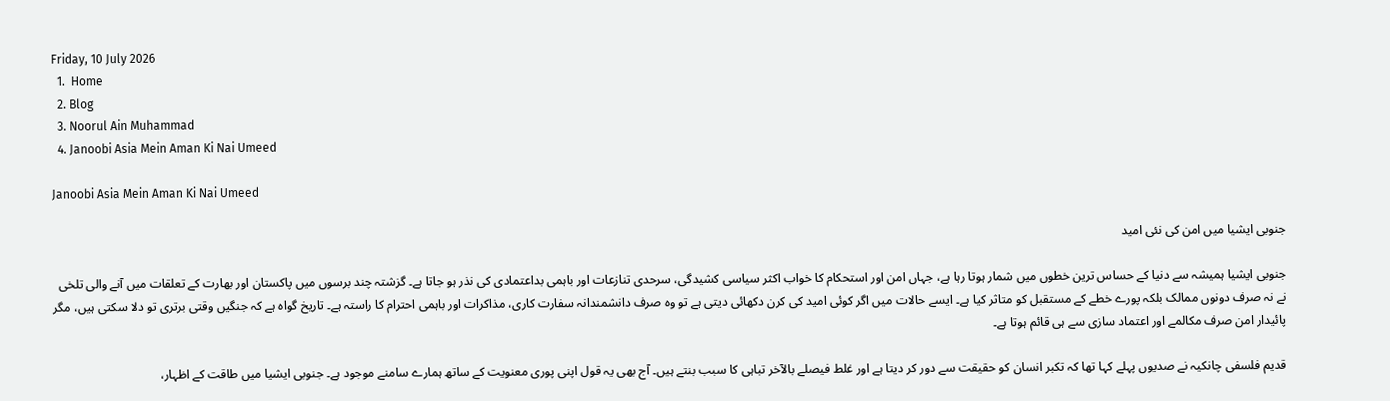Friday, 10 July 2026
  1.  Home
  2. Blog
  3. Noorul Ain Muhammad
  4. Janoobi Asia Mein Aman Ki Nai Umeed

Janoobi Asia Mein Aman Ki Nai Umeed

جنوبی ایشیا میں امن کی نئی امید

جنوبی ایشیا ہمیشہ سے دنیا کے حساس ترین خطوں میں شمار ہوتا رہا ہے، جہاں امن اور استحکام کا خواب اکثر سیاسی کشیدگی، سرحدی تنازعات اور باہمی بداعتمادی کی نذر ہو جاتا ہے۔ گزشتہ چند برسوں میں پاکستان اور بھارت کے تعلقات میں آنے والی تلخی نے نہ صرف دونوں ممالک بلکہ پورے خطے کے مستقبل کو متاثر کیا ہے۔ ایسے حالات میں اگر کوئی امید کی کرن دکھائی دیتی ہے تو وہ صرف دانشمندانہ سفارت کاری، مذاکرات اور باہمی احترام کا راستہ ہے۔ تاریخ گواہ ہے کہ جنگیں وقتی برتری تو دلا سکتی ہیں، مگر پائیدار امن صرف مکالمے اور اعتماد سازی سے ہی قائم ہوتا ہے۔

قدیم فلسفی چانکیہ نے صدیوں پہلے کہا تھا کہ تکبر انسان کو حقیقت سے دور کر دیتا ہے اور غلط فیصلے بالآخر تباہی کا سبب بنتے ہیں۔ آج بھی یہ قول اپنی پوری معنویت کے ساتھ ہمارے سامنے موجود ہے۔ جنوبی ایشیا میں طاقت کے اظہار،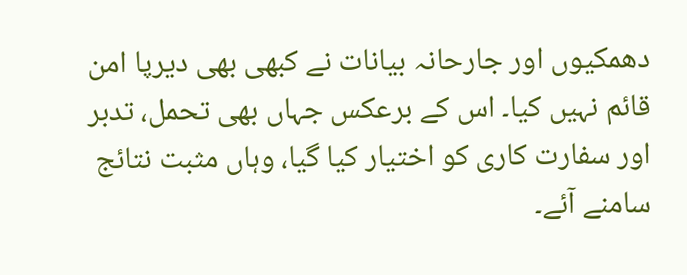دھمکیوں اور جارحانہ بیانات نے کبھی بھی دیرپا امن قائم نہیں کیا۔ اس کے برعکس جہاں بھی تحمل، تدبر اور سفارت کاری کو اختیار کیا گیا، وہاں مثبت نتائج سامنے آئے۔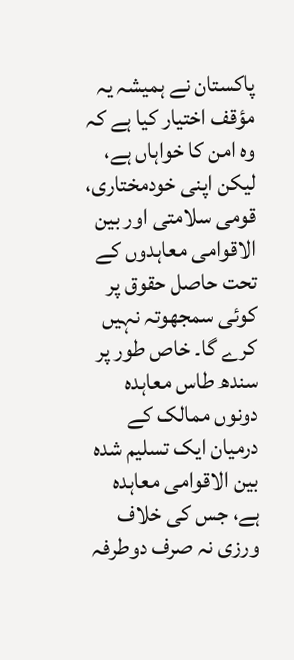پاکستان نے ہمیشہ یہ مؤقف اختیار کیا ہے کہ وہ امن کا خواہاں ہے، لیکن اپنی خودمختاری، قومی سلامتی اور بین الاقوامی معاہدوں کے تحت حاصل حقوق پر کوئی سمجھوتہ نہیں کرے گا۔ خاص طور پر سندھ طاس معاہدہ دونوں ممالک کے درمیان ایک تسلیم شدہ بین الاقوامی معاہدہ ہے، جس کی خلاف ورزی نہ صرف دوطرفہ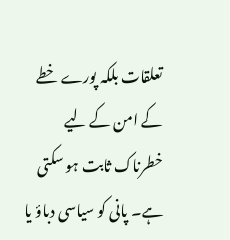تعلقات بلکہ پورے خطے کے امن کے لیے خطرناک ثابت ہو سکتی ہے۔ پانی کو سیاسی دباؤ یا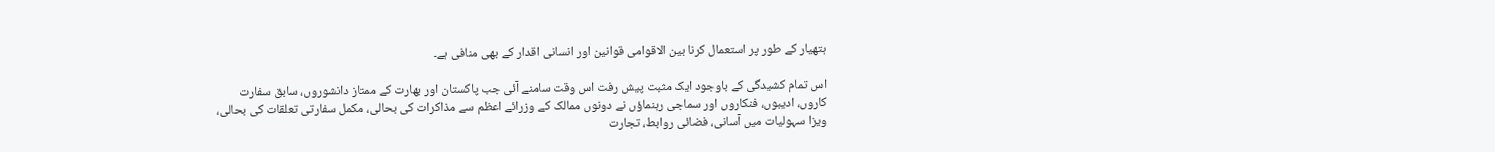ہتھیار کے طور پر استعمال کرنا بین الاقوامی قوانین اور انسانی اقدار کے بھی منافی ہے۔

اس تمام کشیدگی کے باوجود ایک مثبت پیش رفت اس وقت سامنے آئی جب پاکستان اور بھارت کے ممتاز دانشوروں، سابق سفارت کاروں، ادیبوں، فنکاروں اور سماجی رہنماؤں نے دونوں ممالک کے وزرائے اعظم سے مذاکرات کی بحالی، مکمل سفارتی تعلقات کی بحالی، ویزا سہولیات میں آسانی، فضائی روابط، تجارت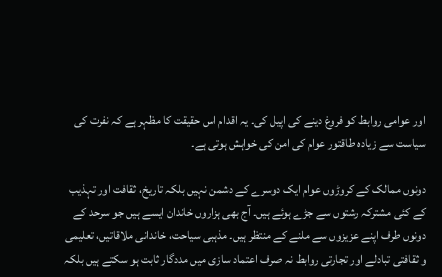اور عوامی روابط کو فروغ دینے کی اپیل کی۔ یہ اقدام اس حقیقت کا مظہر ہے کہ نفرت کی سیاست سے زیادہ طاقتور عوام کی امن کی خواہش ہوتی ہے۔

دونوں ممالک کے کروڑوں عوام ایک دوسرے کے دشمن نہیں بلکہ تاریخ، ثقافت اور تہذیب کے کئی مشترکہ رشتوں سے جڑے ہوئے ہیں۔ آج بھی ہزاروں خاندان ایسے ہیں جو سرحد کے دونوں طرف اپنے عزیزوں سے ملنے کے منتظر ہیں۔ مذہبی سیاحت، خاندانی ملاقاتیں، تعلیمی و ثقافتی تبادلے اور تجارتی روابط نہ صرف اعتماد سازی میں مددگار ثابت ہو سکتے ہیں بلکہ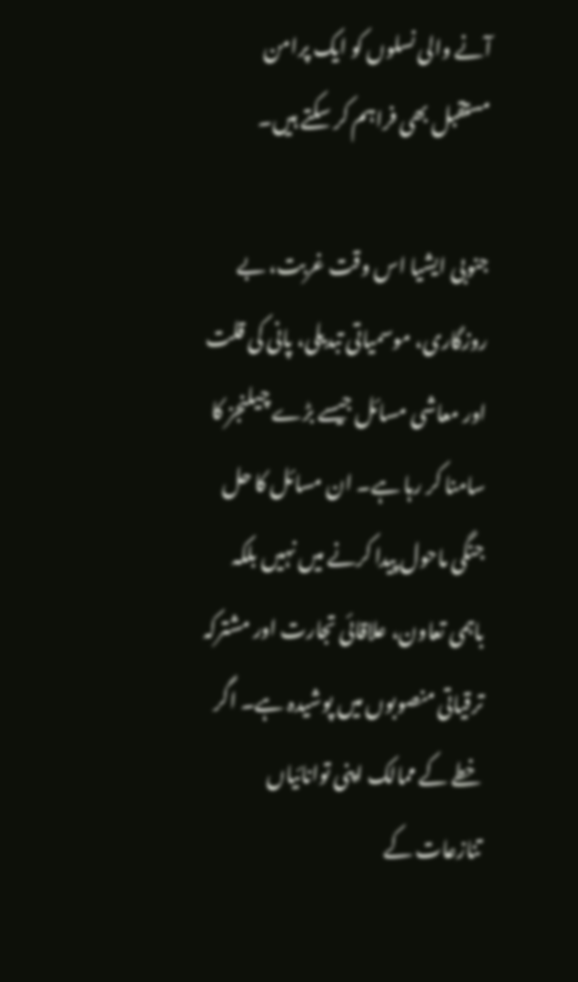آنے والی نسلوں کو ایک پرامن مستقبل بھی فراہم کر سکتے ہیں۔

جنوبی ایشیا اس وقت غربت، بے روزگاری، موسمیاتی تبدیلی، پانی کی قلت اور معاشی مسائل جیسے بڑے چیلنجز کا سامنا کر رہا ہے۔ ان مسائل کا حل جنگی ماحول پیدا کرنے میں نہیں بلکہ باہمی تعاون، علاقائی تجارت اور مشترکہ ترقیاتی منصوبوں میں پوشیدہ ہے۔ اگر خطے کے ممالک اپنی توانائیاں تنازعات کے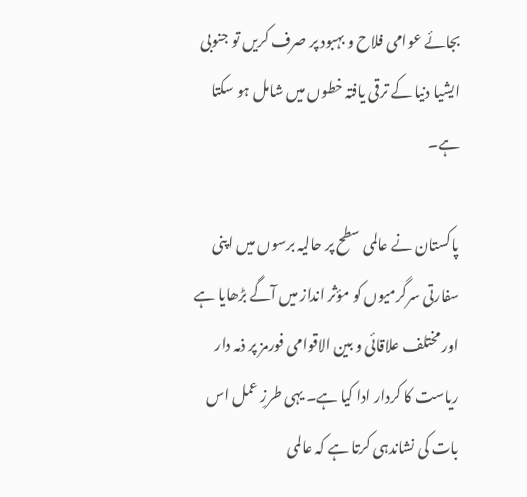بجائے عوامی فلاح و بہبود پر صرف کریں تو جنوبی ایشیا دنیا کے ترقی یافتہ خطوں میں شامل ہو سکتا ہے۔

پاکستان نے عالمی سطح پر حالیہ برسوں میں اپنی سفارتی سرگرمیوں کو مؤثر انداز میں آگے بڑھایا ہے اور مختلف علاقائی و بین الاقوامی فورمز پر ذمہ دار ریاست کا کردار ادا کیا ہے۔ یہی طرزِ عمل اس بات کی نشاندہی کرتا ہے کہ عالمی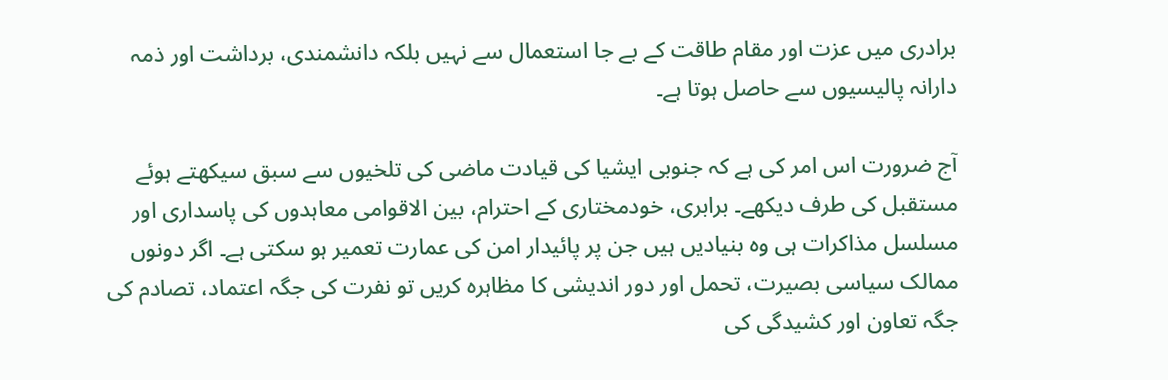برادری میں عزت اور مقام طاقت کے بے جا استعمال سے نہیں بلکہ دانشمندی، برداشت اور ذمہ دارانہ پالیسیوں سے حاصل ہوتا ہے۔

آج ضرورت اس امر کی ہے کہ جنوبی ایشیا کی قیادت ماضی کی تلخیوں سے سبق سیکھتے ہوئے مستقبل کی طرف دیکھے۔ برابری، خودمختاری کے احترام، بین الاقوامی معاہدوں کی پاسداری اور مسلسل مذاکرات ہی وہ بنیادیں ہیں جن پر پائیدار امن کی عمارت تعمیر ہو سکتی ہے۔ اگر دونوں ممالک سیاسی بصیرت، تحمل اور دور اندیشی کا مظاہرہ کریں تو نفرت کی جگہ اعتماد، تصادم کی جگہ تعاون اور کشیدگی کی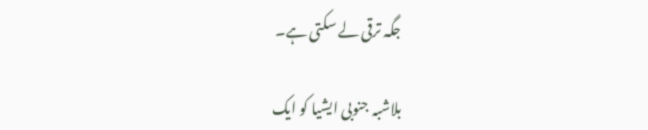جگہ ترقی لے سکتی ہے۔

بلاشبہ جنوبی ایشیا کو ایک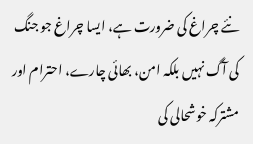نئے چراغ کی ضرورت ہے، ایسا چراغ جو جنگ کی آگ نہیں بلکہ امن، بھائی چارے، احترام اور مشترکہ خوشحالی کی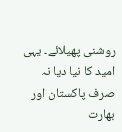روشنی پھیلائے۔ یہی امید کا نیا دیا نہ صرف پاکستان اور بھارت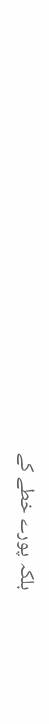بلکہ پورے خطے کے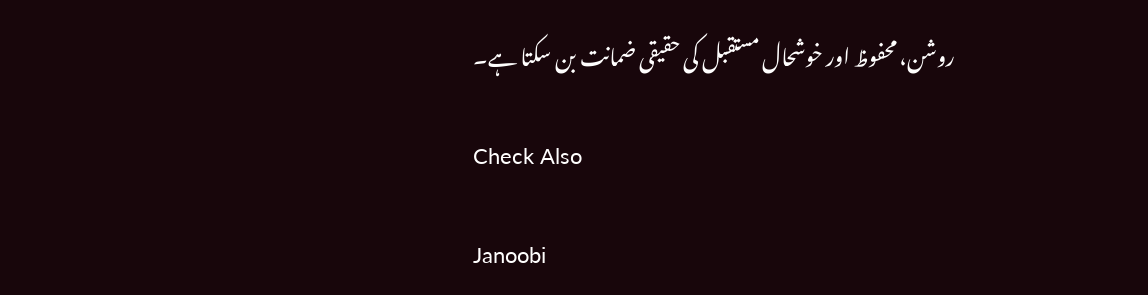روشن، محفوظ اور خوشحال مستقبل کی حقیقی ضمانت بن سکتا ہے۔

Check Also

Janoobi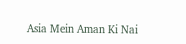Asia Mein Aman Ki Nai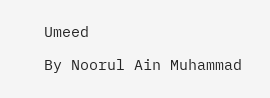Umeed

By Noorul Ain Muhammad